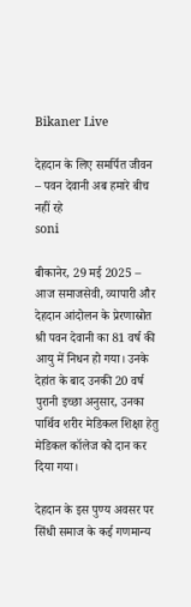Bikaner Live

देहदान के लिए समर्पित जीवन – पवन देवानी अब हमारे बीच नहीं रहे
soni

बीकानेर, 29 मई 2025 –
आज समाजसेवी, व्यापारी और देहदान आंदोलन के प्रेरणास्रोत श्री पवन देवानी का 81 वर्ष की आयु में निधन हो गया। उनके देहांत के बाद उनकी 20 वर्ष पुरानी इच्छा अनुसार, उनका पार्थिव शरीर मेडिकल शिक्षा हेतु मेडिकल कॉलेज को दान कर दिया गया।

देहदान के इस पुण्य अवसर पर सिंधी समाज के कई गणमान्य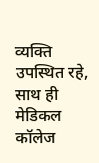व्यक्ति उपस्थित रहे, साथ ही मेडिकल कॉलेज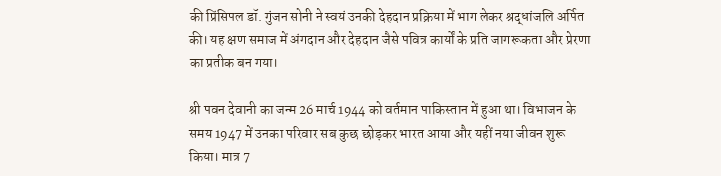की प्रिंसिपल डॉ. गुंजन सोनी ने स्वयं उनकी देहदान प्रक्रिया में भाग लेकर श्रद्धांजलि अर्पित की। यह क्षण समाज में अंगदान और देहदान जैसे पवित्र कार्यों के प्रति जागरूकता और प्रेरणा का प्रतीक बन गया।

श्री पवन देवानी का जन्म 26 मार्च 1944 को वर्तमान पाकिस्तान में हुआ था। विभाजन के समय 1947 में उनका परिवार सब कुछ छोड़कर भारत आया और यहीं नया जीवन शुरू किया। मात्र 7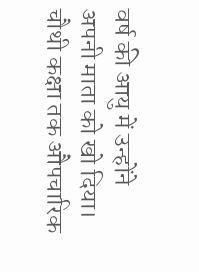वर्ष की आयु में उन्होंने अपनी माता को खो दिया। चौथी कक्षा तक औपचारिक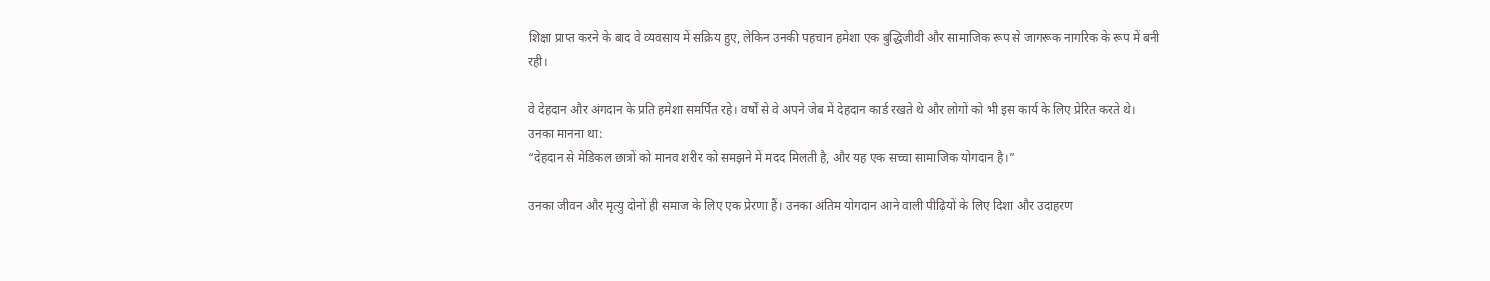शिक्षा प्राप्त करने के बाद वे व्यवसाय में सक्रिय हुए, लेकिन उनकी पहचान हमेशा एक बुद्धिजीवी और सामाजिक रूप से जागरूक नागरिक के रूप में बनी रही।

वे देहदान और अंगदान के प्रति हमेशा समर्पित रहे। वर्षों से वे अपने जेब में देहदान कार्ड रखते थे और लोगों को भी इस कार्य के लिए प्रेरित करते थे। उनका मानना था:
“देहदान से मेडिकल छात्रों को मानव शरीर को समझने में मदद मिलती है, और यह एक सच्चा सामाजिक योगदान है।”

उनका जीवन और मृत्यु दोनों ही समाज के लिए एक प्रेरणा हैं। उनका अंतिम योगदान आने वाली पीढ़ियों के लिए दिशा और उदाहरण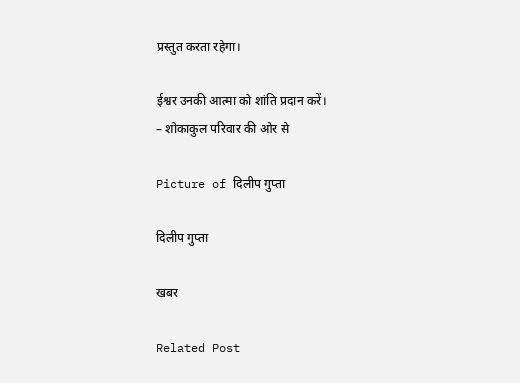प्रस्तुत करता रहेगा।

ईश्वर उनकी आत्मा को शांति प्रदान करें।
– शोकाकुल परिवार की ओर से

Picture of दिलीप गुप्ता

दिलीप गुप्ता

खबर

Related Post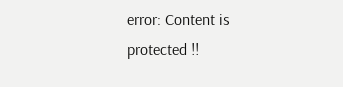error: Content is protected !!